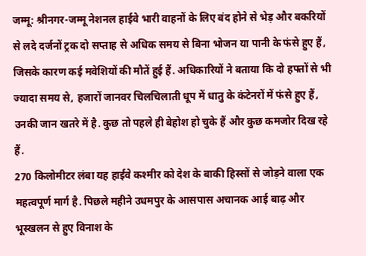जम्मू: श्रीनगर-जम्मू नेशनल हाईवे भारी वाहनों के लिए बंद होने से भेड़ और बकरियों से लदे दर्जनों ट्रक दो सप्ताह से अधिक समय से बिना भोजन या पानी के फंसे हुए हैं, जिसके कारण कई मवेशियों की मौतें हुई हैं. अधिकारियों ने बताया कि दो हफ्तों से भी ज्यादा समय से, हजारों जानवर चिलचिलाती धूप में धातु के कंटेनरों में फंसे हुए हैं, उनकी जान खतरे में है. कुछ तो पहले ही बेहोश हो चुके हैं और कुछ कमजोर दिख रहे हैं.
270 किलोमीटर लंबा यह हाईवे कश्मीर को देश के बाकी हिस्सों से जोड़ने वाला एक महत्वपूर्ण मार्ग है. पिछले महीने उधमपुर के आसपास अचानक आई बाढ़ और भूस्खलन से हुए विनाश के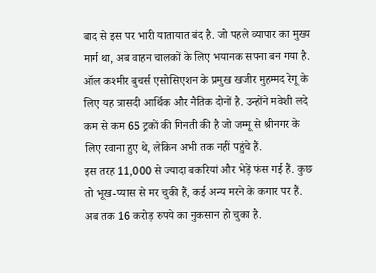बाद से इस पर भारी यातायात बंद है. जो पहले व्यापार का मुख्य मार्ग था, अब वाहन चालकों के लिए भयानक सपना बन गया है.
ऑल कश्मीर बुचर्स एसोसिएशन के प्रमुख खजीर मुहम्मद रेगू के लिए यह त्रासदी आर्थिक और नैतिक दोनों है. उन्होंने मवेशी लदे कम से कम 65 ट्रकों की गिनती की है जो जम्मू से श्रीनगर के लिए रवाना हुए थे, लेकिन अभी तक नहीं पहुंचे हैं.
इस तरह 11,000 से ज्यादा बकरियां और भेड़ें फंस गई हैं. कुछ तो भूख-प्यास से मर चुकी हैं, कई अन्य मरने के कगार पर हैं. अब तक 16 करोड़ रुपये का नुकसान हो चुका है.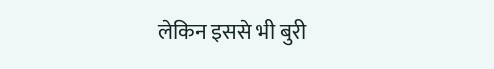लेकिन इससे भी बुरी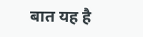बात यह है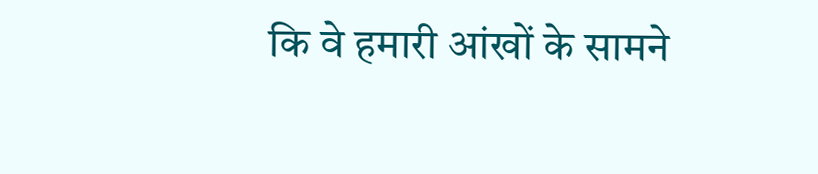कि वे हमारी आंखों के सामने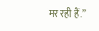मर रही हैं.”